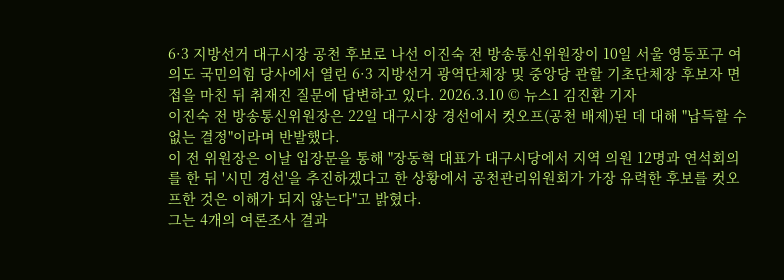6·3 지방선거 대구시장 공천 후보로 나선 이진숙 전 방송통신위원장이 10일 서울 영등포구 여의도 국민의힘 당사에서 열린 6·3 지방선거 광역단체장 및 중앙당 관할 기초단체장 후보자 면접을 마친 뒤 취재진 질문에 답변하고 있다. 2026.3.10 © 뉴스1 김진환 기자
이진숙 전 방송통신위원장은 22일 대구시장 경선에서 컷오프(공천 배제)된 데 대해 "납득할 수 없는 결정"이라며 반발했다.
이 전 위원장은 이날 입장문을 통해 "장동혁 대표가 대구시당에서 지역 의원 12명과 연석회의를 한 뒤 '시민 경선'을 추진하겠다고 한 상황에서 공천관리위원회가 가장 유력한 후보를 컷오프한 것은 이해가 되지 않는다"고 밝혔다.
그는 4개의 여론조사 결과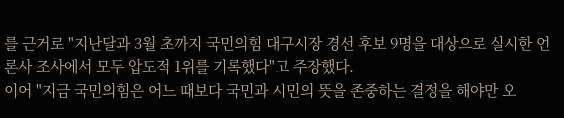를 근거로 "지난달과 3월 초까지 국민의힘 대구시장 경선 후보 9명을 대상으로 실시한 언론사 조사에서 모두 압도적 1위를 기록했다"고 주장했다.
이어 "지금 국민의힘은 어느 때보다 국민과 시민의 뜻을 존중하는 결정을 해야만 오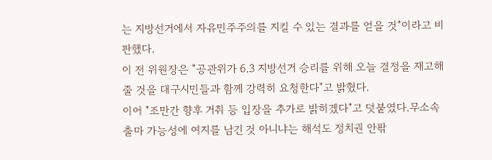는 지방선거에서 자유민주주의를 지킬 수 있는 결과를 얻을 것"이라고 비판했다.
이 전 위원장은 "공관위가 6.3 지방선거 승리를 위해 오늘 결정을 재고해줄 것을 대구시민들과 함께 강력히 요청한다"고 밝혔다.
이어 "조만간 향후 거취 등 입장을 추가로 밝히겠다"고 덧붙였다.무소속 출마 가능성에 여지를 남긴 것 아니냐는 해석도 정치권 안팎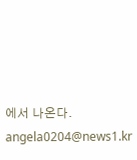에서 나온다.
angela0204@news1.kr